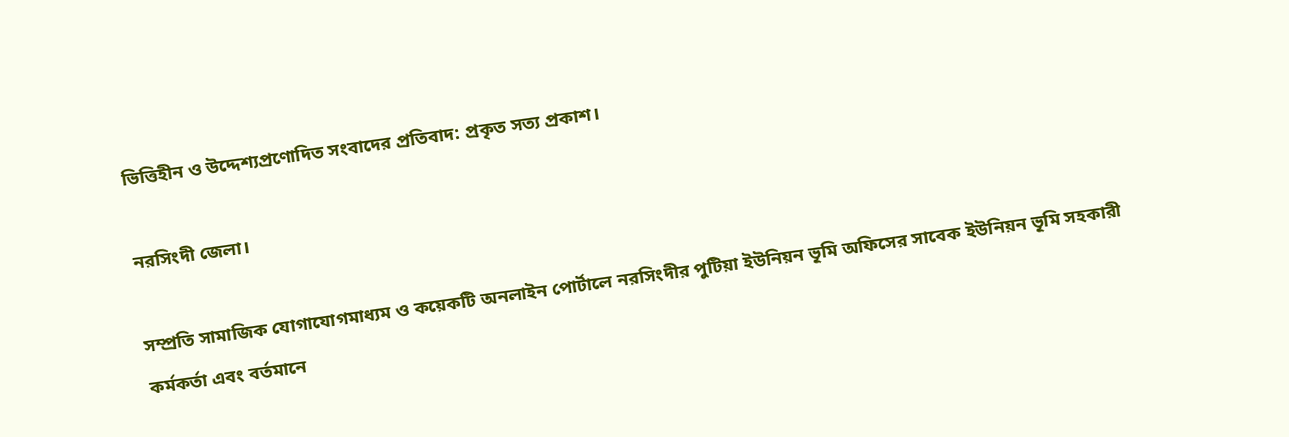ভিত্তিহীন ও উদ্দেশ্যপ্রণোদিত সংবাদের প্রতিবাদ: প্রকৃত সত্য প্রকাশ।

নরসিংদী জেলা।

সম্প্রতি সামাজিক যোগাযোগমাধ্যম ও কয়েকটি অনলাইন পোর্টালে নরসিংদীর পুটিয়া ইউনিয়ন ভূমি অফিসের সাবেক ইউনিয়ন ভূমি সহকারী কর্মকর্তা এবং বর্তমানে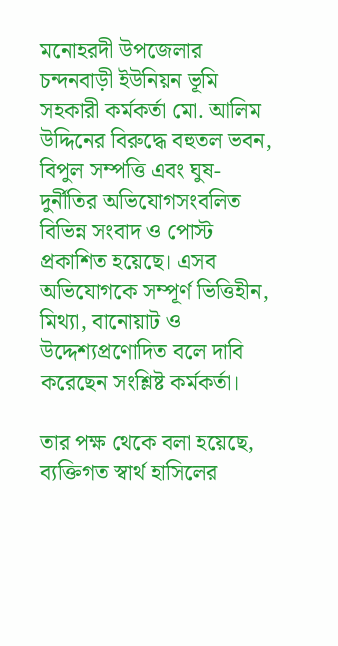মনোহরদী উপজেলার চন্দনবাড়ী ইউনিয়ন ভূমি সহকারী কর্মকর্তা মো. আলিম উদ্দিনের বিরুদ্ধে বহুতল ভবন, বিপুল সম্পত্তি এবং ঘুষ-দুর্নীতির অভিযোগসংবলিত বিভিন্ন সংবাদ ও পোস্ট প্রকাশিত হয়েছে। এসব অভিযোগকে সম্পূর্ণ ভিত্তিহীন, মিথ্যা, বানোয়াট ও উদ্দেশ্যপ্রণোদিত বলে দাবি করেছেন সংশ্লিষ্ট কর্মকর্তা।

তার পক্ষ থেকে বলা হয়েছে, ব্যক্তিগত স্বার্থ হাসিলের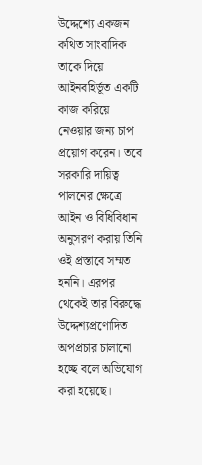উদ্দেশ্যে একজন কথিত সাংবাদিক তাকে দিয়ে আইনবহির্ভূত একটি কাজ করিয়ে নেওয়ার জন্য চাপ প্রয়োগ করেন। তবে সরকারি দায়িত্ব পালনের ক্ষেত্রে আইন ও বিধিবিধান অনুসরণ করায় তিনি ওই প্রস্তাবে সম্মত হননি। এরপর থেকেই তার বিরুদ্ধে উদ্দেশ্যপ্রণোদিত অপপ্রচার চালানো হচ্ছে বলে অভিযোগ করা হয়েছে।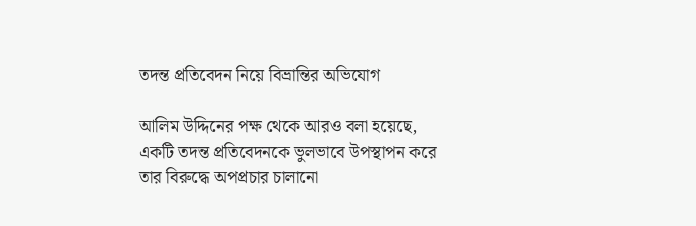তদন্ত প্রতিবেদন নিয়ে বিভ্রান্তির অভিযোগ

আলিম উদ্দিনের পক্ষ থেকে আরও বলা হয়েছে, একটি তদন্ত প্রতিবেদনকে ভুলভাবে উপস্থাপন করে তার বিরুদ্ধে অপপ্রচার চালানো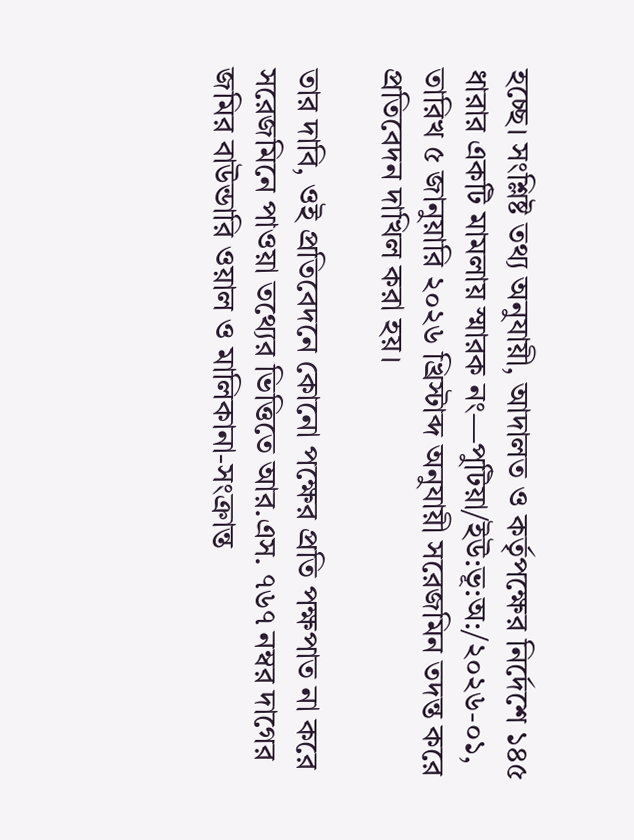হচ্ছে। সংশ্লিষ্ট তথ্য অনুযায়ী, আদালত ও কর্তৃপক্ষের নির্দেশে ১৪৫ ধারার একটি মামলায় স্মারক নং—পুটিয়া/ইউ:ভূ:অ:/২০২৬-০১, তারিখ ৫ জানুয়ারি ২০২৬ খ্রিস্টাব্দ অনুযায়ী সরেজমিন তদন্ত করে প্রতিবেদন দাখিল করা হয়।

তার দাবি, ওই প্রতিবেদনে কোনো পক্ষের প্রতি পক্ষপাত না করে সরেজমিনে পাওয়া তথ্যের ভিত্তিতে আর.এস. ৭৬৭ নম্বর দাগের জমির বাউন্ডারি ওয়াল ও মালিকানা-সংক্রান্ত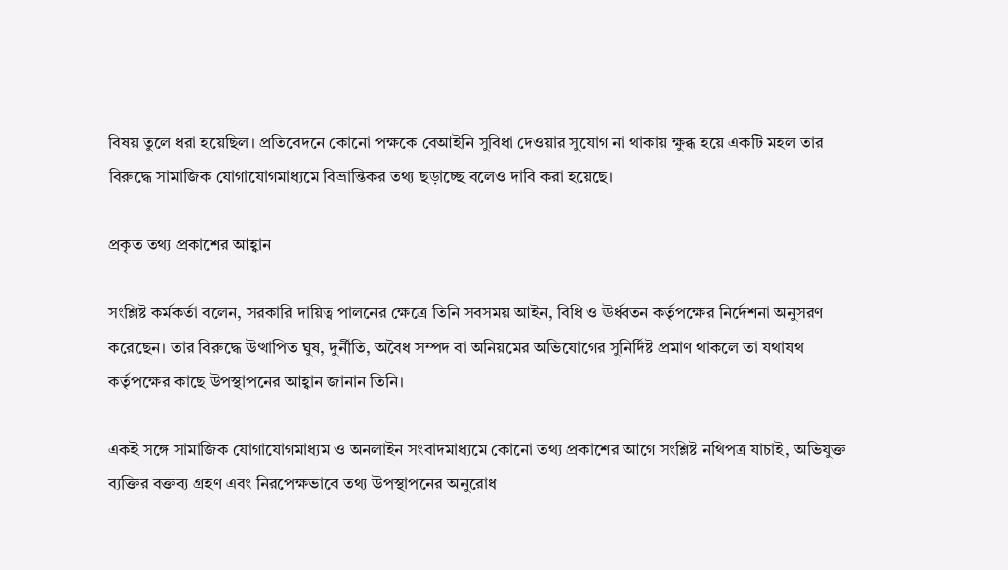বিষয় তুলে ধরা হয়েছিল। প্রতিবেদনে কোনো পক্ষকে বেআইনি সুবিধা দেওয়ার সুযোগ না থাকায় ক্ষুব্ধ হয়ে একটি মহল তার বিরুদ্ধে সামাজিক যোগাযোগমাধ্যমে বিভ্রান্তিকর তথ্য ছড়াচ্ছে বলেও দাবি করা হয়েছে।

প্রকৃত তথ্য প্রকাশের আহ্বান

সংশ্লিষ্ট কর্মকর্তা বলেন, সরকারি দায়িত্ব পালনের ক্ষেত্রে তিনি সবসময় আইন, বিধি ও ঊর্ধ্বতন কর্তৃপক্ষের নির্দেশনা অনুসরণ করেছেন। তার বিরুদ্ধে উত্থাপিত ঘুষ, দুর্নীতি, অবৈধ সম্পদ বা অনিয়মের অভিযোগের সুনির্দিষ্ট প্রমাণ থাকলে তা যথাযথ কর্তৃপক্ষের কাছে উপস্থাপনের আহ্বান জানান তিনি।

একই সঙ্গে সামাজিক যোগাযোগমাধ্যম ও অনলাইন সংবাদমাধ্যমে কোনো তথ্য প্রকাশের আগে সংশ্লিষ্ট নথিপত্র যাচাই, অভিযুক্ত ব্যক্তির বক্তব্য গ্রহণ এবং নিরপেক্ষভাবে তথ্য উপস্থাপনের অনুরোধ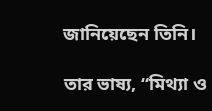জানিয়েছেন তিনি।

তার ভাষ্য, “মিথ্যা ও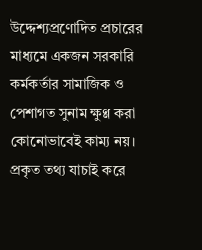উদ্দেশ্যপ্রণোদিত প্রচারের মাধ্যমে একজন সরকারি কর্মকর্তার সামাজিক ও পেশাগত সুনাম ক্ষুণ্ণ করা কোনোভাবেই কাম্য নয়। প্রকৃত তথ্য যাচাই করে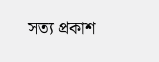সত্য প্রকাশ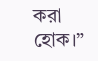করা হোক।”